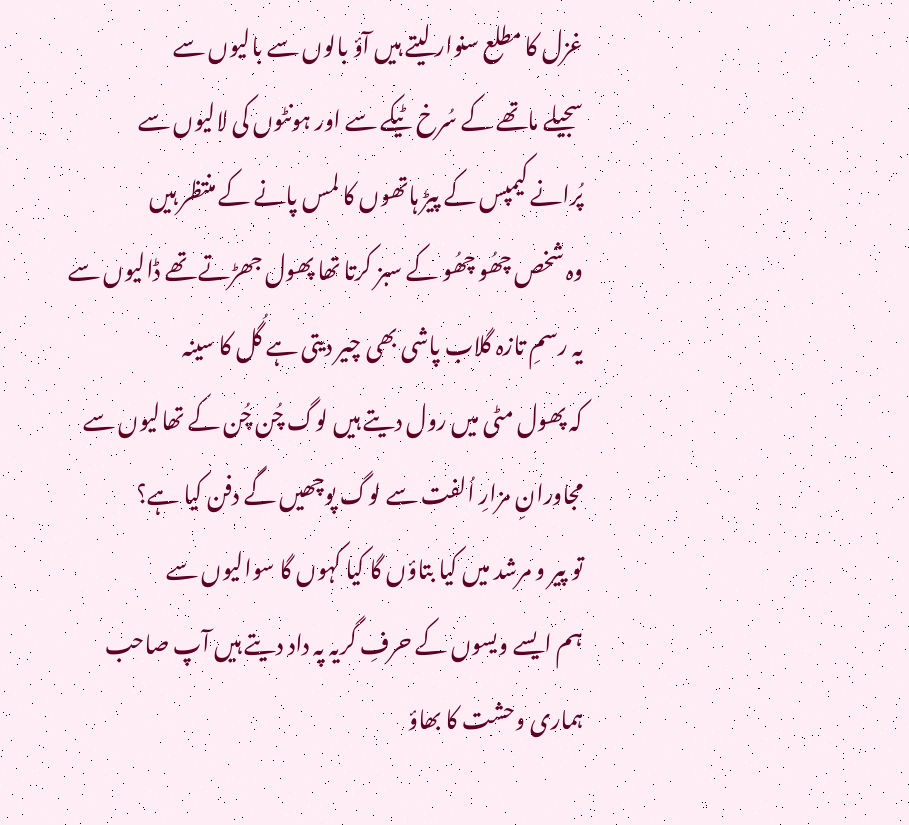غزل کا مطلع سنوار لیتے ہیں آؤ بالوں سے بالیوں سے
سجیلے ماتھے کے سُرخ ٹیکے سے اور ہونٹوں کی لالیوں سے
پُرانے کیمپس کے پیڑ ہاتھوں کا لمس پانے کے منتظر ہیں
وہ شخص چھُو چھُو کے سبز کرتا تھا پھول جھڑتے تھے ڈالیوں سے
یہ رسمِ تازہ گلاب پاشی بھی چیر دیتی ہے گُل کا سینہ
کہ پھول مٹی میں رول دیتے ہیں لوگ چُن چُن کے تھالیوں سے
مجاورانِ مزارِ اُلفت سے لوگ پوچھیں گے دفن کیا ہے؟
تو پیر و مرشد میں کیا بتاؤں گا کیا کہوں گا سوالیوں سے
ہم ایسے ویسوں کے حرفِ گریہ پہ داد دیتے ہیں آپ صاحب
ہماری وحشت کا بھاؤ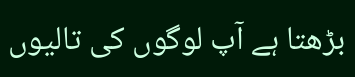بڑھتا ہے آپ لوگوں کی تالیوں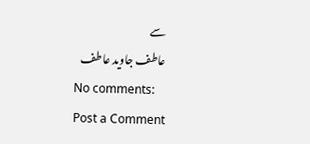سے
عاطف جاوید عاطف
No comments:
Post a Comment